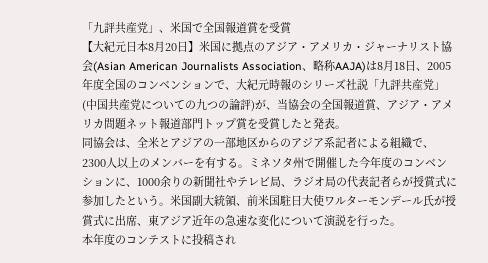「九評共産党」、米国で全国報道賞を受賞
【大紀元日本8月20日】米国に拠点のアジア・アメリカ・ジャーナリスト協会(Asian American Journalists Association、略称AAJA)は8月18日、2005年度全国のコンベンションで、大紀元時報のシリーズ社説「九評共産党」(中国共産党についての九つの論評)が、当協会の全国報道賞、アジア・アメリカ問題ネット報道部門トップ賞を受賞したと発表。
同協会は、全米とアジアの一部地区からのアジア系記者による組織で、2300人以上のメンバーを有する。ミネソタ州で開催した今年度のコンベンションに、1000余りの新聞社やテレビ局、ラジオ局の代表記者らが授賞式に参加したという。米国副大統領、前米国駐日大使ワルターモンデール氏が授賞式に出席、東アジア近年の急速な変化について演説を行った。
本年度のコンテストに投稿され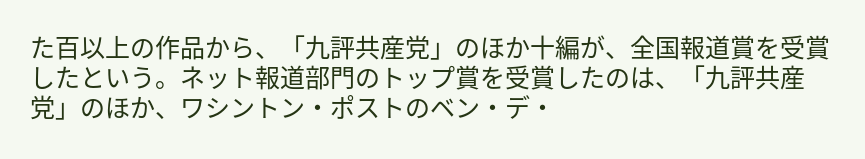た百以上の作品から、「九評共産党」のほか十編が、全国報道賞を受賞したという。ネット報道部門のトップ賞を受賞したのは、「九評共産党」のほか、ワシントン・ポストのベン・デ・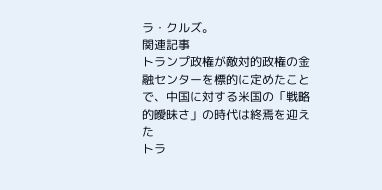ラ・クルズ。
関連記事
トランプ政権が敵対的政権の金融センターを標的に定めたことで、中国に対する米国の「戦略的曖昧さ」の時代は終焉を迎えた
トラ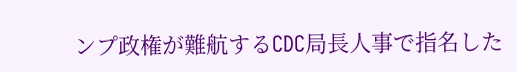ンプ政権が難航するCDC局長人事で指名した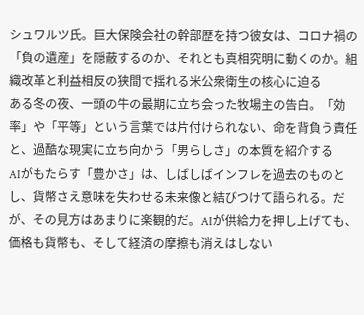シュワルツ氏。巨大保険会社の幹部歴を持つ彼女は、コロナ禍の「負の遺産」を隠蔽するのか、それとも真相究明に動くのか。組織改革と利益相反の狭間で揺れる米公衆衛生の核心に迫る
ある冬の夜、一頭の牛の最期に立ち会った牧場主の告白。「効率」や「平等」という言葉では片付けられない、命を背負う責任と、過酷な現実に立ち向かう「男らしさ」の本質を紹介する
AIがもたらす「豊かさ」は、しばしばインフレを過去のものとし、貨幣さえ意味を失わせる未来像と結びつけて語られる。だが、その見方はあまりに楽観的だ。AIが供給力を押し上げても、価格も貨幣も、そして経済の摩擦も消えはしない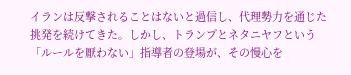イランは反撃されることはないと過信し、代理勢力を通じた挑発を続けてきた。しかし、トランプとネタニヤフという「ルールを厭わない」指導者の登場が、その慢心を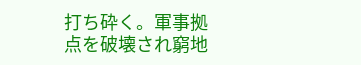打ち砕く。軍事拠点を破壊され窮地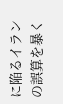に陥るイランの誤算を暴く